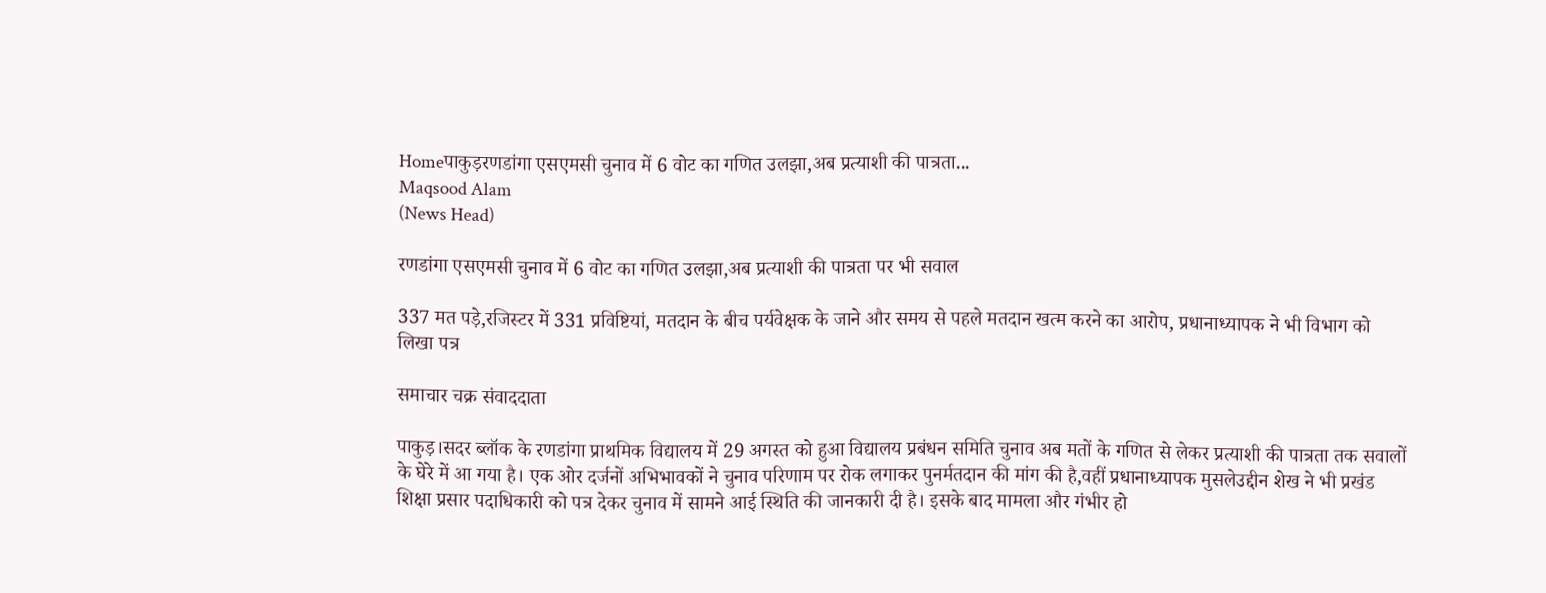Homeपाकुड़रणडांगा एसएमसी चुनाव में 6 वोट का गणित उलझा,अब प्रत्याशी की पात्रता...
Maqsood Alam
(News Head)

रणडांगा एसएमसी चुनाव में 6 वोट का गणित उलझा,अब प्रत्याशी की पात्रता पर भी सवाल

337 मत पड़े,रजिस्टर में 331 प्रविष्टियां, मतदान के बीच पर्यवेक्षक के जाने और समय से पहले मतदान खत्म करने का आरोप, प्रधानाध्यापक ने भी विभाग को लिखा पत्र

समाचार चक्र संवाददाता

पाकुड़।सदर ब्लॉक के रणडांगा प्राथमिक विद्यालय में 29 अगस्त को हुआ विद्यालय प्रबंधन समिति चुनाव अब मतों के गणित से लेकर प्रत्याशी की पात्रता तक सवालों के घेरे में आ गया है। एक ओर दर्जनों अभिभावकों ने चुनाव परिणाम पर रोक लगाकर पुनर्मतदान की मांग की है,वहीं प्रधानाध्यापक मुसलेउद्दीन शेख ने भी प्रखंड शिक्षा प्रसार पदाधिकारी को पत्र देकर चुनाव में सामने आई स्थिति की जानकारी दी है। इसके बाद मामला और गंभीर हो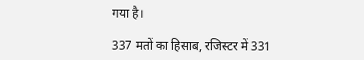गया है।

337 मतों का हिसाब, रजिस्टर में 331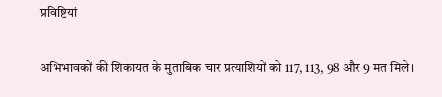प्रविष्टियां

अभिभावकों की शिकायत के मुताबिक चार प्रत्याशियों को 117, 113, 98 और 9 मत मिले।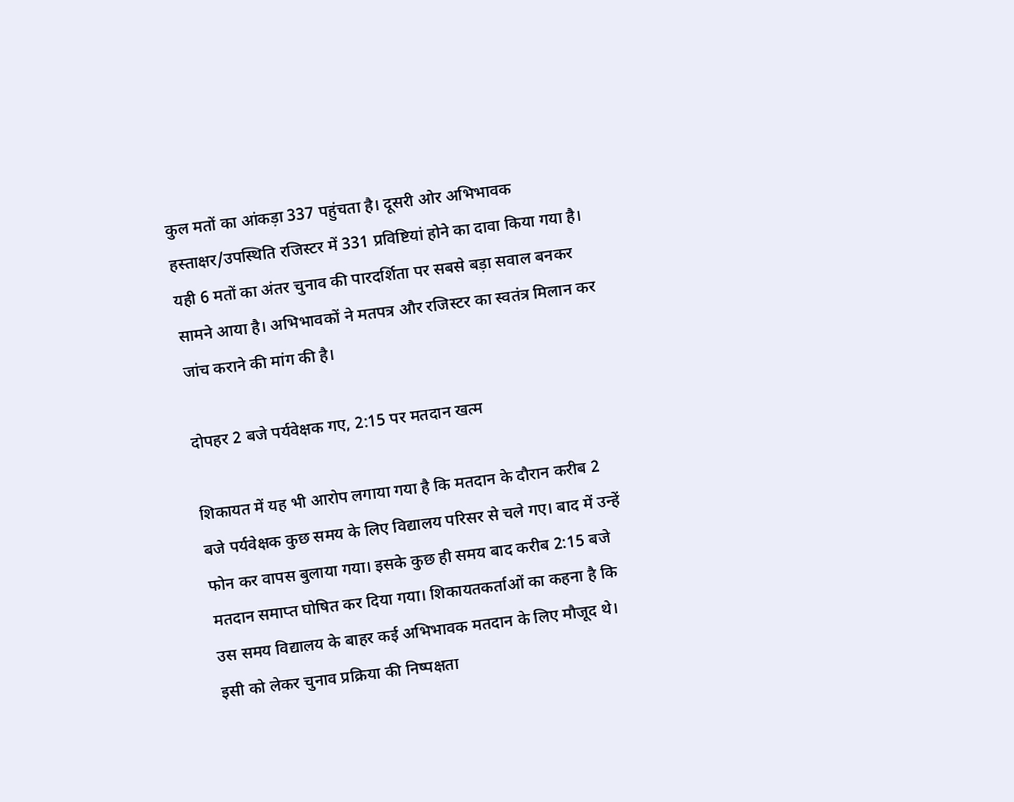कुल मतों का आंकड़ा 337 पहुंचता है। दूसरी ओर अभिभावक हस्ताक्षर/उपस्थिति रजिस्टर में 331 प्रविष्टियां होने का दावा किया गया है। यही 6 मतों का अंतर चुनाव की पारदर्शिता पर सबसे बड़ा सवाल बनकर सामने आया है। अभिभावकों ने मतपत्र और रजिस्टर का स्वतंत्र मिलान कर जांच कराने की मांग की है।

दोपहर 2 बजे पर्यवेक्षक गए, 2:15 पर मतदान खत्म

शिकायत में यह भी आरोप लगाया गया है कि मतदान के दौरान करीब 2 बजे पर्यवेक्षक कुछ समय के लिए विद्यालय परिसर से चले गए। बाद में उन्हें फोन कर वापस बुलाया गया। इसके कुछ ही समय बाद करीब 2:15 बजे मतदान समाप्त घोषित कर दिया गया। शिकायतकर्ताओं का कहना है कि उस समय विद्यालय के बाहर कई अभिभावक मतदान के लिए मौजूद थे। इसी को लेकर चुनाव प्रक्रिया की निष्पक्षता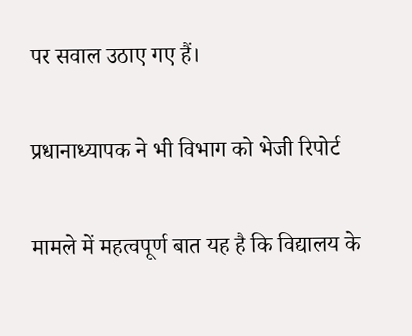पर सवाल उठाए गए हैं।

प्रधानाध्यापक ने भी विभाग को भेजी रिपोर्ट

मामले में महत्वपूर्ण बात यह है कि विद्यालय के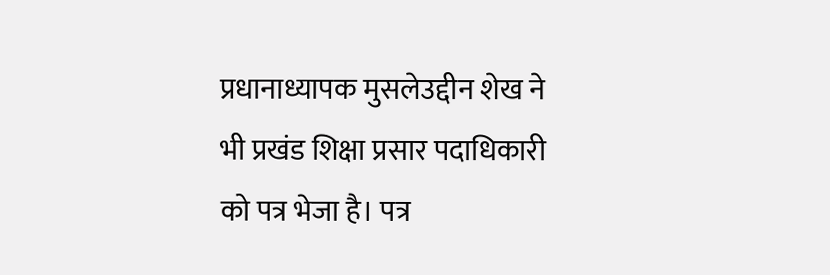प्रधानाध्यापक मुसलेउद्दीन शेख ने भी प्रखंड शिक्षा प्रसार पदाधिकारी को पत्र भेजा है। पत्र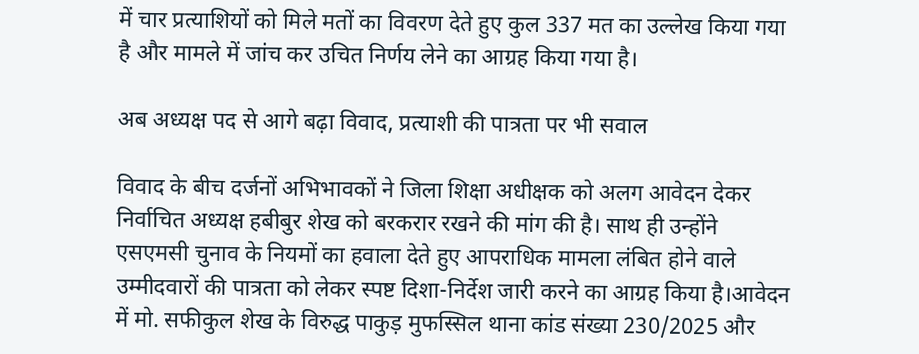में चार प्रत्याशियों को मिले मतों का विवरण देते हुए कुल 337 मत का उल्लेख किया गया है और मामले में जांच कर उचित निर्णय लेने का आग्रह किया गया है।

अब अध्यक्ष पद से आगे बढ़ा विवाद, प्रत्याशी की पात्रता पर भी सवाल

विवाद के बीच दर्जनों अभिभावकों ने जिला शिक्षा अधीक्षक को अलग आवेदन देकर निर्वाचित अध्यक्ष हबीबुर शेख को बरकरार रखने की मांग की है। साथ ही उन्होंने एसएमसी चुनाव के नियमों का हवाला देते हुए आपराधिक मामला लंबित होने वाले उम्मीदवारों की पात्रता को लेकर स्पष्ट दिशा-निर्देश जारी करने का आग्रह किया है।आवेदन में मो. सफीकुल शेख के विरुद्ध पाकुड़ मुफस्सिल थाना कांड संख्या 230/2025 और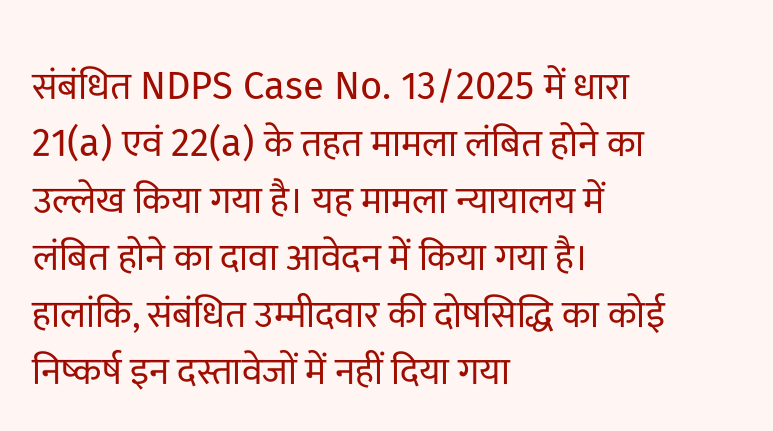संबंधित NDPS Case No. 13/2025 में धारा 21(a) एवं 22(a) के तहत मामला लंबित होने का उल्लेख किया गया है। यह मामला न्यायालय में लंबित होने का दावा आवेदन में किया गया है। हालांकि, संबंधित उम्मीदवार की दोषसिद्धि का कोई निष्कर्ष इन दस्तावेजों में नहीं दिया गया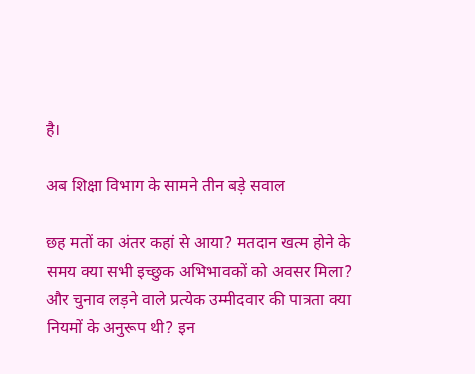है।

अब शिक्षा विभाग के सामने तीन बड़े सवाल

छह मतों का अंतर कहां से आया? मतदान खत्म होने के समय क्या सभी इच्छुक अभिभावकों को अवसर मिला? और चुनाव लड़ने वाले प्रत्येक उम्मीदवार की पात्रता क्या नियमों के अनुरूप थी? इन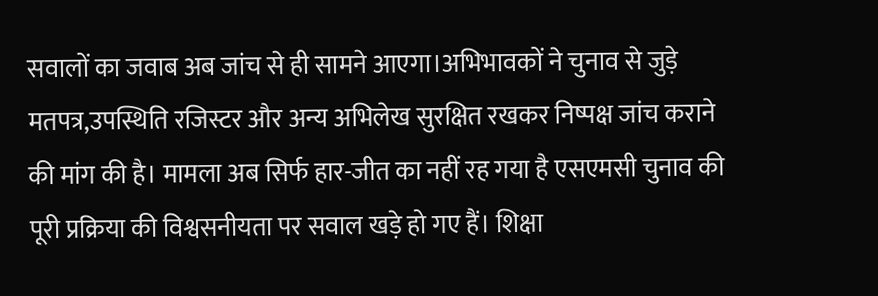सवालों का जवाब अब जांच से ही सामने आएगा।अभिभावकों ने चुनाव से जुड़े मतपत्र,उपस्थिति रजिस्टर और अन्य अभिलेख सुरक्षित रखकर निष्पक्ष जांच कराने की मांग की है। मामला अब सिर्फ हार-जीत का नहीं रह गया है एसएमसी चुनाव की पूरी प्रक्रिया की विश्वसनीयता पर सवाल खड़े हो गए हैं। शिक्षा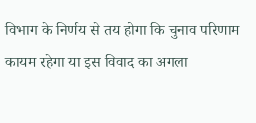विभाग के निर्णय से तय होगा कि चुनाव परिणाम कायम रहेगा या इस विवाद का अगला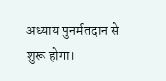अध्याय पुनर्मतदान से शुरू होगा।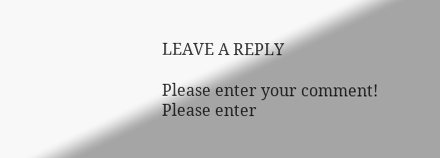LEAVE A REPLY

Please enter your comment!
Please enter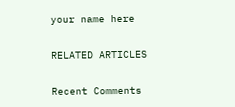your name here

RELATED ARTICLES

Recent Comments